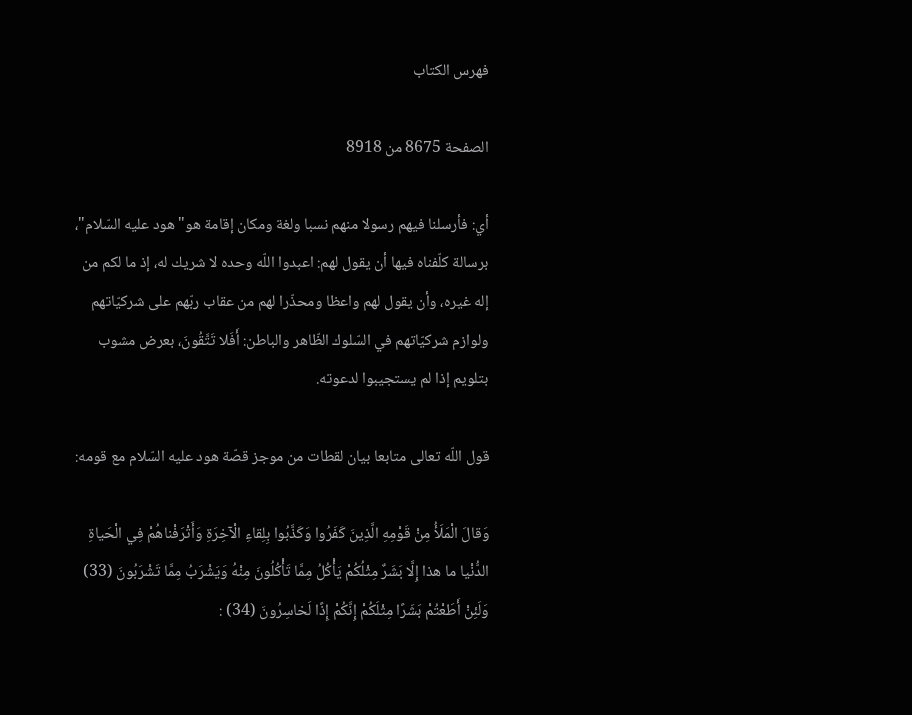فهرس الكتاب

الصفحة 8675 من 8918

أي: فأرسلنا فيهم رسولا منهم نسبا ولغة ومكان إقامة هو"هود عليه السّلام"، برسالة كلّفناه فيها أن يقول لهم: اعبدوا اللّه وحده لا شريك له، إذ ما لكم من إله غيره، وأن يقول لهم واعظا ومحذّرا لهم من عقاب ربّهم على شركيّاتهم ولوازم شركيّاتهم في السّلوك الظّاهر والباطن: أَفَلا تَتَّقُونَ، بعرض مشوب بتلويم إذا لم يستجيبوا لدعوته.

قول اللّه تعالى متابعا بيان لقطات من موجز قصّة هود عليه السّلام مع قومه:

وَقالَ الْمَلَأُ مِنْ قَوْمِهِ الَّذِينَ كَفَرُوا وَكَذَّبُوا بِلِقاءِ الْآخِرَةِ وَأَتْرَفْناهُمْ فِي الْحَياةِ الدُّنْيا ما هذا إِلَّا بَشَرٌ مِثْلُكُمْ يَأْكُلُ مِمَّا تَأْكُلُونَ مِنْهُ وَيَشْرَبُ مِمَّا تَشْرَبُونَ (33) وَلَئِنْ أَطَعْتُمْ بَشَرًا مِثْلَكُمْ إِنَّكُمْ إِذًا لَخاسِرُونَ (34) :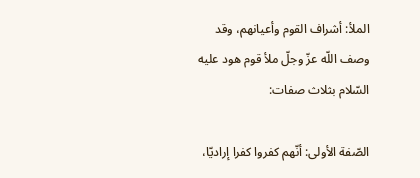الملأ: أشراف القوم وأعيانهم، وقد وصف اللّه عزّ وجلّ ملأ قوم هود عليه السّلام بثلاث صفات:

الصّفة الأولى: أنّهم كفروا كفرا إراديّا،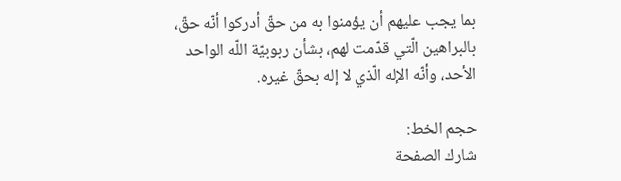بما يجب عليهم أن يؤمنوا به من حقّ أدركوا أنّه حقّ، بالبراهين الّتي قدّمت لهم، بشأن ربوبيّة اللّه الواحد الأحد، وأنّه الإله الّذي لا إله بحقّ غيره.

حجم الخط:
شارك الصفحة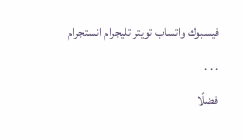فيسبوك واتساب تويتر تليجرام انستجرام
. . .
فضلًا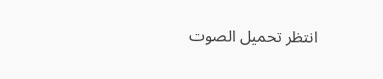انتظر تحميل الصوت